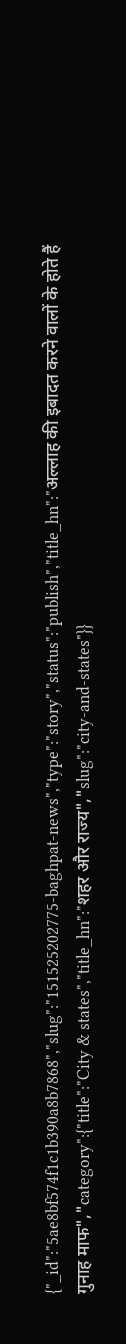{"_id":"5ae8bf574f1c1b390a8b7868","slug":"151525202775-baghpat-news","type":"story","status":"publish","title_hn":"अल्लाह की इबादत करने वालों के होते हैं गुनाह माफ","category":{"title":"City & states","title_hn":"शहर और राज्य","slug":"city-and-states"}}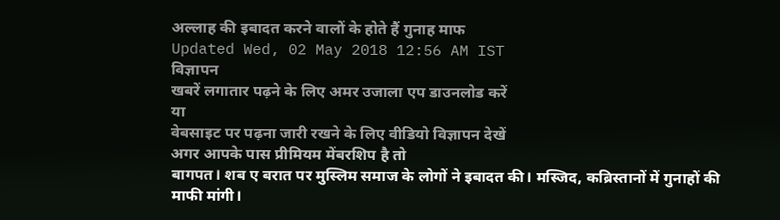अल्लाह की इबादत करने वालों के होते हैं गुनाह माफ
Updated Wed, 02 May 2018 12:56 AM IST
विज्ञापन
खबरें लगातार पढ़ने के लिए अमर उजाला एप डाउनलोड करें
या
वेबसाइट पर पढ़ना जारी रखने के लिए वीडियो विज्ञापन देखें
अगर आपके पास प्रीमियम मेंबरशिप है तो
बागपत। शब ए बरात पर मुस्लिम समाज के लोगों ने इबादत की। मस्जिद, कब्रिस्तानों में गुनाहों की माफी मांगी।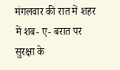मंगलवार की रात में शहर में शब- ए- बरात पर सुरक्षा के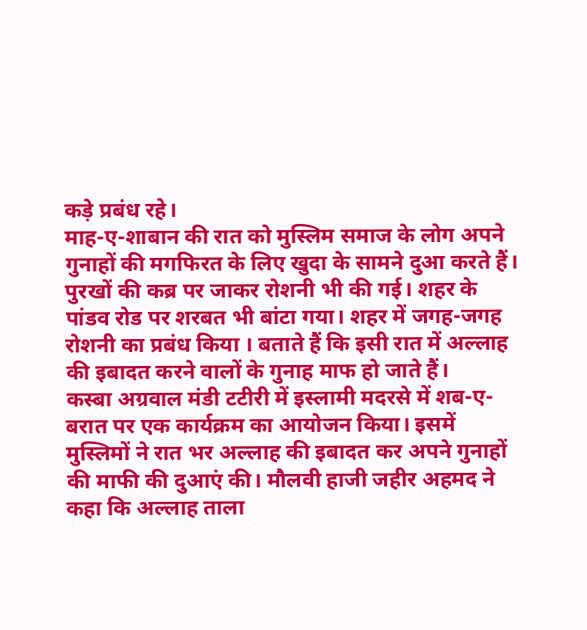कड़े प्रबंध रहे।
माह-ए-शाबान की रात को मुस्लिम समाज के लोग अपने गुनाहों की मगफिरत के लिए खुदा के सामने दुआ करते हैं। पुरखों की कब्र पर जाकर रोशनी भी की गई। शहर के पांडव रोड पर शरबत भी बांटा गया। शहर में जगह-जगह रोशनी का प्रबंध किया । बताते हैं कि इसी रात में अल्लाह की इबादत करने वालों के गुनाह माफ हो जाते हैं।
कस्बा अग्रवाल मंडी टटीरी में इस्लामी मदरसे में शब-ए- बरात पर एक कार्यक्रम का आयोजन किया। इसमें मुस्लिमों ने रात भर अल्लाह की इबादत कर अपने गुनाहों की माफी की दुआएं की। मौलवी हाजी जहीर अहमद ने कहा कि अल्लाह ताला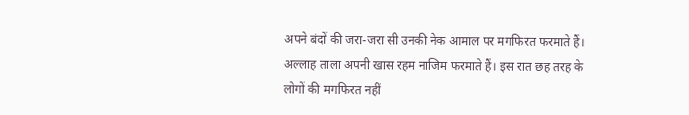अपने बंदों की जरा-जरा सी उनकी नेक आमाल पर मगफिरत फरमाते हैं। अल्लाह ताला अपनी खास रहम नाजिम फरमाते हैं। इस रात छह तरह के लोगों की मगफिरत नहीं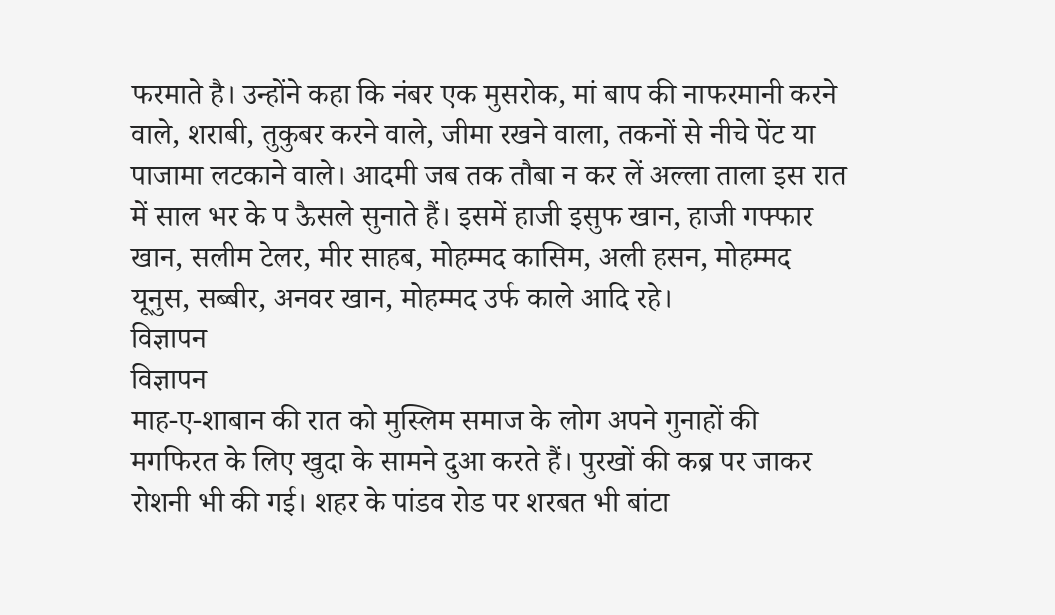फरमाते है। उन्होंने कहा कि नंबर एक मुसरोक, मां बाप की नाफरमानी करने वाले, शराबी, तुकुबर करने वाले, जीमा रखने वाला, तकनों से नीचे पेंट या पाजामा लटकाने वाले। आदमी जब तक तौबा न कर लें अल्ला ताला इस रात में साल भर के प ऊैसले सुनाते हैं। इसमें हाजी इसुफ खान, हाजी गफ्फार खान, सलीम टेलर, मीर साहब, मोहम्मद कासिम, अली हसन, मोहम्मद यूनुस, सब्बीर, अनवर खान, मोहम्मद उर्फ काले आदि रहे।
विज्ञापन
विज्ञापन
माह-ए-शाबान की रात को मुस्लिम समाज के लोग अपने गुनाहों की मगफिरत के लिए खुदा के सामने दुआ करते हैं। पुरखों की कब्र पर जाकर रोशनी भी की गई। शहर के पांडव रोड पर शरबत भी बांटा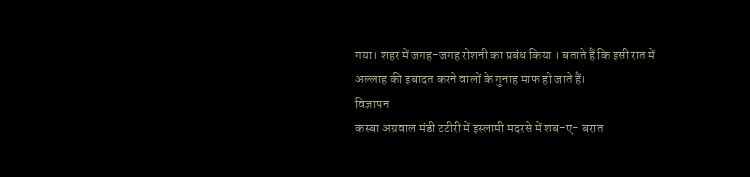गया। शहर में जगह-जगह रोशनी का प्रबंध किया । बताते हैं कि इसी रात में अल्लाह की इबादत करने वालों के गुनाह माफ हो जाते हैं।
विज्ञापन
कस्बा अग्रवाल मंडी टटीरी में इस्लामी मदरसे में शब-ए- बरात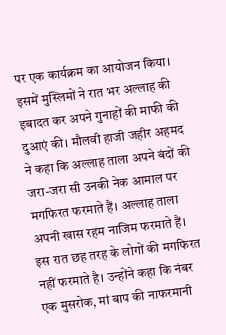पर एक कार्यक्रम का आयोजन किया। इसमें मुस्लिमों ने रात भर अल्लाह की इबादत कर अपने गुनाहों की माफी की दुआएं की। मौलवी हाजी जहीर अहमद ने कहा कि अल्लाह ताला अपने बंदों की जरा-जरा सी उनकी नेक आमाल पर मगफिरत फरमाते हैं। अल्लाह ताला अपनी खास रहम नाजिम फरमाते हैं। इस रात छह तरह के लोगों की मगफिरत नहीं फरमाते है। उन्होंने कहा कि नंबर एक मुसरोक, मां बाप की नाफरमानी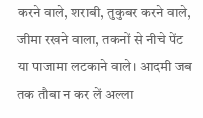करने वाले, शराबी, तुकुबर करने वाले, जीमा रखने वाला, तकनों से नीचे पेंट या पाजामा लटकाने वाले। आदमी जब तक तौबा न कर लें अल्ला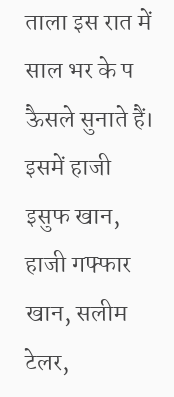ताला इस रात में साल भर के प ऊैसले सुनाते हैं। इसमें हाजी इसुफ खान, हाजी गफ्फार खान, सलीम टेलर,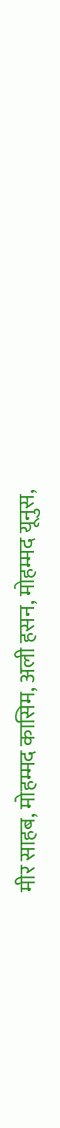मीर साहब, मोहम्मद कासिम, अली हसन, मोहम्मद यूनुस,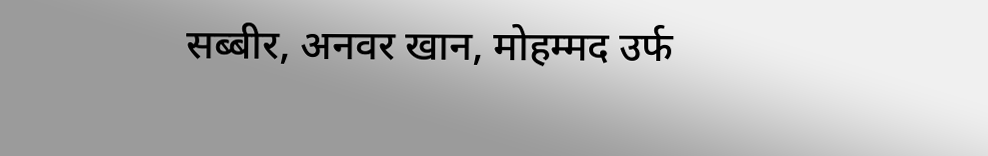सब्बीर, अनवर खान, मोहम्मद उर्फ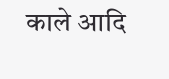काले आदि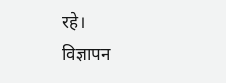रहे।
विज्ञापन